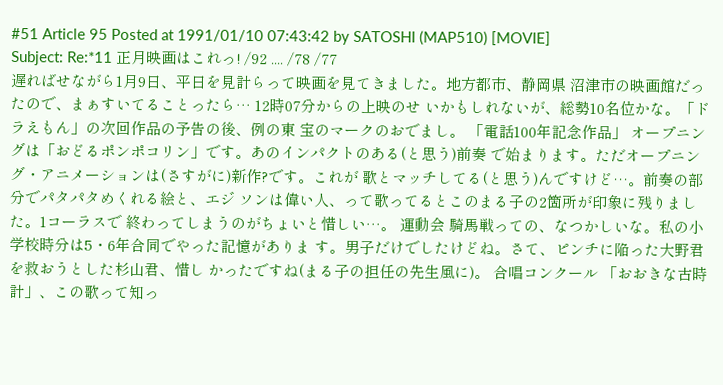#51 Article 95 Posted at 1991/01/10 07:43:42 by SATOSHI (MAP510) [MOVIE]
Subject: Re:*11 正月映画はこれっ! /92 .... /78 /77
遅ればせながら1月9日、平日を見計らって映画を見てきました。地方都市、静岡県 沼津市の映画館だったので、まぁすいてることったら… 12時07分からの上映のせ いかもしれないが、総勢10名位かな。「ドラえもん」の次回作品の予告の後、例の東 宝のマークのおでまし。 「電話100年記念作品」 オープニングは「おどるポンポコリン」です。あのインパクトのある(と思う)前奏 で始まります。ただオープニング・アニメーションは(さすがに)新作?です。これが 歌とマッチしてる(と思う)んですけど…。前奏の部分でパタパタめくれる絵と、エジ ソンは偉い人、って歌ってるとこのまる子の2箇所が印象に残りました。1コーラスで 終わってしまうのがちょいと惜しい…。 運動会 騎馬戦っての、なつかしいな。私の小学校時分は5・6年合同でやった記憶がありま す。男子だけでしたけどね。さて、ピンチに陥った大野君を救おうとした杉山君、惜し かったですね(まる子の担任の先生風に)。 合唱コンクール 「おおきな古時計」、この歌って知っ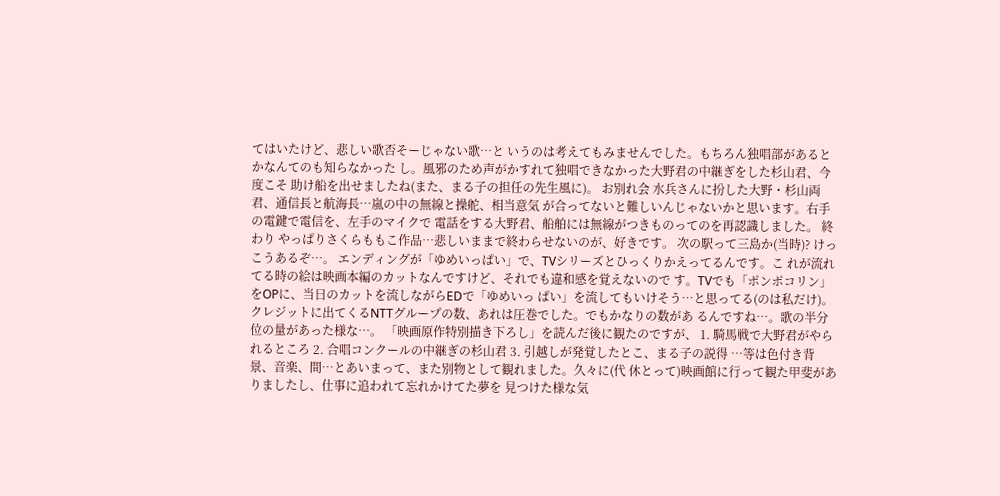てはいたけど、悲しい歌否そーじゃない歌…と いうのは考えてもみませんでした。もちろん独唱部があるとかなんてのも知らなかった し。風邪のため声がかすれて独唱できなかった大野君の中継ぎをした杉山君、今度こそ 助け船を出せましたね(また、まる子の担任の先生風に)。 お別れ会 水兵さんに扮した大野・杉山両君、通信長と航海長…嵐の中の無線と操舵、相当意気 が合ってないと難しいんじゃないかと思います。右手の電鍵で電信を、左手のマイクで 電話をする大野君、船舶には無線がつきものってのを再認識しました。 終わり やっぱりさくらももこ作品…悲しいままで終わらせないのが、好きです。 次の駅って三島か(当時)? けっこうあるぞ…。 エンディングが「ゆめいっぱい」で、TVシリーズとひっくりかえってるんです。こ れが流れてる時の絵は映画本編のカットなんですけど、それでも違和感を覚えないので す。TVでも「ポンポコリン」をOPに、当日のカットを流しながらEDで「ゆめいっ ぱい」を流してもいけそう…と思ってる(のは私だけ)。 クレジットに出てくるNTTグループの数、あれは圧巻でした。でもかなりの数があ るんですね…。歌の半分位の量があった様な…。 「映画原作特別描き下ろし」を読んだ後に観たのですが、 1. 騎馬戦で大野君がやられるところ 2. 合唱コンクールの中継ぎの杉山君 3. 引越しが発覚したとこ、まる子の説得 …等は色付き背景、音楽、間…とあいまって、また別物として観れました。久々に(代 休とって)映画館に行って観た甲斐がありましたし、仕事に追われて忘れかけてた夢を 見つけた様な気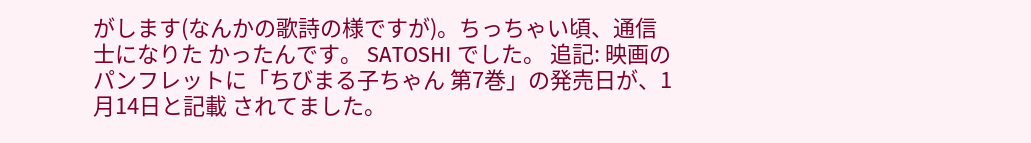がします(なんかの歌詩の様ですが)。ちっちゃい頃、通信士になりた かったんです。 SATOSHI でした。 追記: 映画のパンフレットに「ちびまる子ちゃん 第7巻」の発売日が、1月14日と記載 されてました。